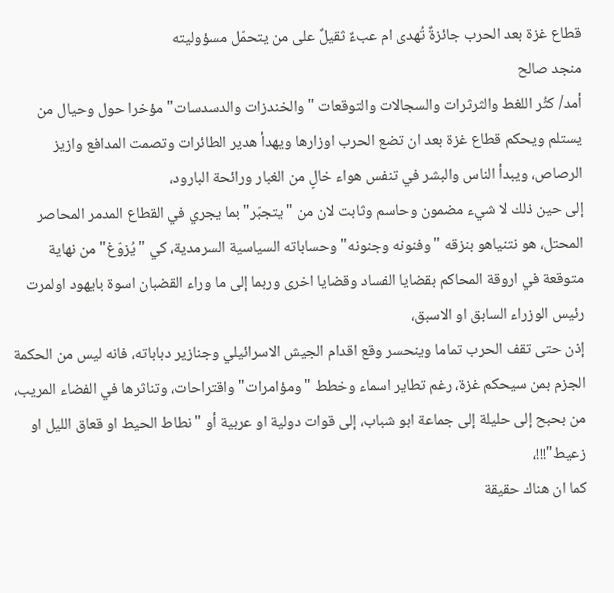قطاع غزة بعد الحرب جائزةٌ تُهدى ام عبءٌ ثقيلٌ على من يتحمّل مسؤوليته
منجد صالح
أمد/ كثُر اللغط والثرثرات والسجالات والتوقعات "والخندزات والدسدسات" مؤخرا حول وحيال من يستلم ويحكم قطاع غزة بعد ان تضع الحرب اوزارها ويهدأ هدير الطائرات وتصمت المدافع وازيز الرصاص، ويبدأ الناس والبشر في تنفس هواء خالٍ من الغبار ورائحة البارود،
إلى حين ذلك لا شيء مضمون وحاسم وثابت لان من "يتجبّر" بما يجري في القطاع المدمر المحاصر المحتل، هو نتنياهو بنزقه "وفنونه وجنونه" وحساباته السياسية السرمدية، كي "يُزوّغ" من نهاية متوقعة في اروقة المحاكم بقضايا الفساد وقضايا اخرى وربما إلى ما وراء القضبان اسوة بايهود اولمرت رئيس الوزراء السابق او الاسبق،
إذن حتى تقف الحرب تماما وينحسر وقع اقدام الجيش الاسرائيلي وجنازير دباباته، فانه ليس من الحكمة الجزم بمن سيحكم غزة، رغم تطاير اسماء وخطط "ومؤامرات" واقتراحات، وتناثرها في الفضاء المريب، من بحبح إلى حليلة إلى جماعة ابو شباب، إلى قوات دولية او عربية أو "نطاط الحيط او قعاق الليل او زعيط"!!!،
كما ان هناك حقيقة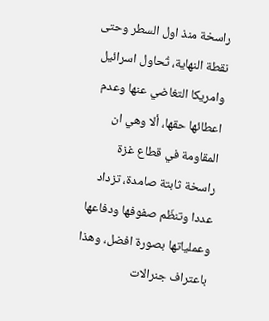راسخة منذ اول السطر وحتى نقطة النهاية، تُحاول اسرائيل وامريكا التغاضي عنها وعدم اعطائها حقها، ألا وهي ان المقاومة في قطاع غزة راسخة ثابتة صامدة، تزداد عددا وتنظّم صفوفها ودفاعها وعملياتها بصورة افضل، وهذا باعتراف جنرالات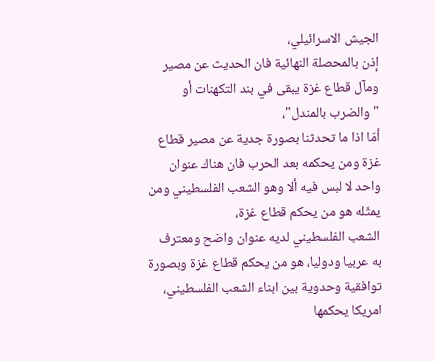الجيش الاسرائيلي،
إذن بالمحصلة النهائية فان الحديث عن مصير ومآل قطاع غزة يبقى في بند التكهنات أو "والضرب بالمندل"،
أمّا اذا ما تحدثنا بصورة جدية عن مصير قطاع غزة ومن يحكمه بعد الحرب فان هناك عنوان واحد لا لبس فيه ألا وهو الشعب الفلسطيني ومن يمثّله هو من يحكم قطاع غزة،
الشعب الفلسطيني لديه عنوان واضح ومعترف به عربيا ودوليا، هو من يحكم قطاع غزة وبصورة توافقية وحدوية بين ابناء الشعب الفلسطيني،
امريكا يحكمها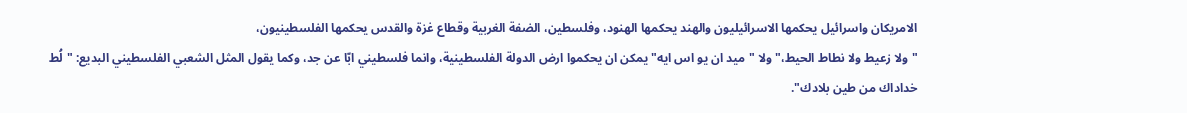الامريكان واسرائيل يحكمها الاسرائيليون والهند يحكمها الهنود، وفلسطين، الضفة الغربية وقطاع غزة والقدس يحكمها الفلسطينيون،
"ولا زعيط ولا نطاط الحيط،" ولا "ميد ان يو اس ايه" يمكن ان يحكموا ارض الدولة الفلسطينية، وانما فلسطيني ابّا عن جد، وكما يقول المثل الشعبي الفلسطيني البديع: "لُط خداداك من طين بلادك".